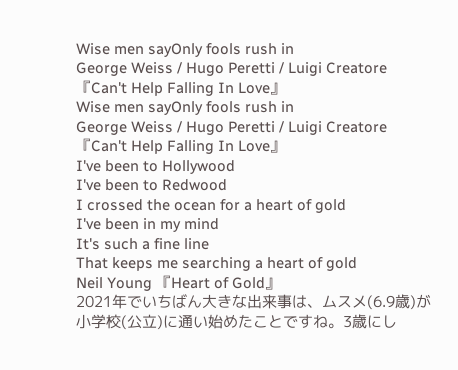Wise men sayOnly fools rush in
George Weiss / Hugo Peretti / Luigi Creatore 『Can't Help Falling In Love』
Wise men sayOnly fools rush in
George Weiss / Hugo Peretti / Luigi Creatore 『Can't Help Falling In Love』
I've been to Hollywood
I've been to Redwood
I crossed the ocean for a heart of gold
I've been in my mind
It's such a fine line
That keeps me searching a heart of gold
Neil Young 『Heart of Gold』
2021年でいちばん大きな出来事は、ムスメ(6.9歳)が小学校(公立)に通い始めたことですね。3歳にし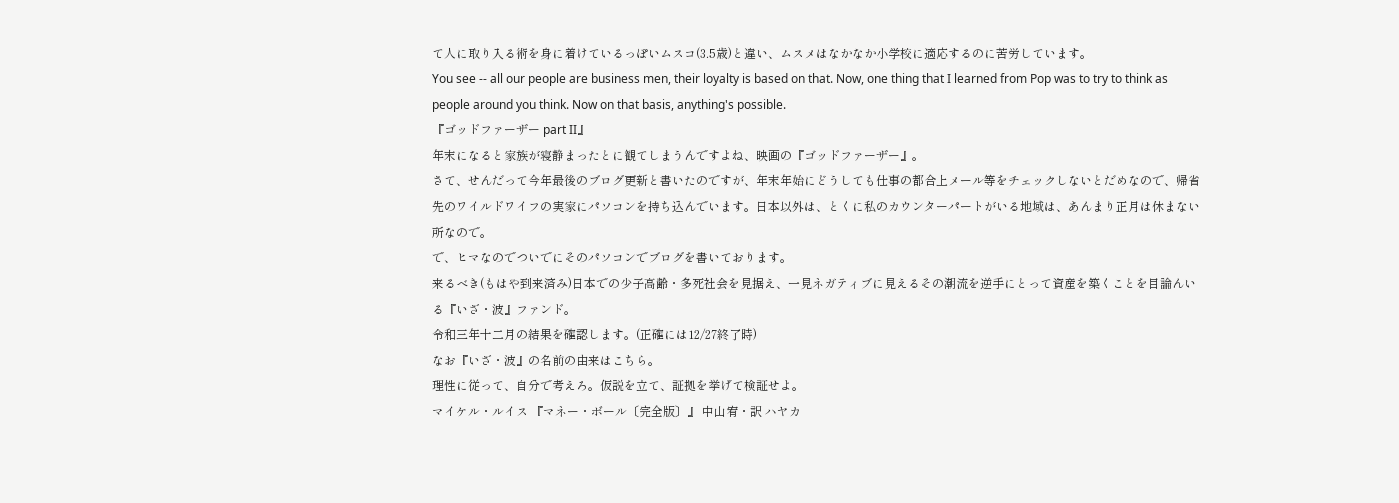て人に取り入る術を身に着けているっぽいムスコ(3.5歳)と違い、ムスメはなかなか小学校に適応するのに苦労しています。
You see -- all our people are business men, their loyalty is based on that. Now, one thing that I learned from Pop was to try to think as people around you think. Now on that basis, anything's possible.
『ゴッドファーザー part II』
年末になると家族が寝静まったとに観てしまうんですよね、映画の『ゴッドファーザー』。
さて、せんだって今年最後のブログ更新と書いたのですが、年末年始にどうしても仕事の都合上メール等をチェックしないとだめなので、帰省先のワイルドワイフの実家にパソコンを持ち込んでいます。日本以外は、とくに私のカウンターパートがいる地域は、あんまり正月は休まない所なので。
で、ヒマなのでついでにそのパソコンでブログを書いております。
来るべき(もはや到来済み)日本での少子高齢・多死社会を見据え、一見ネガティブに見えるその潮流を逆手にとって資産を築くことを目論んいる『いざ・波』ファンド。
令和三年十二月の結果を確認します。(正確には12/27終了時)
なお『いざ・波』の名前の由来はこちら。
理性に従って、自分で考えろ。仮説を立て、証拠を挙げて検証せよ。
マイケル・ルイス 『マネー・ボール〔完全版〕』 中山宥・訳 ハヤカ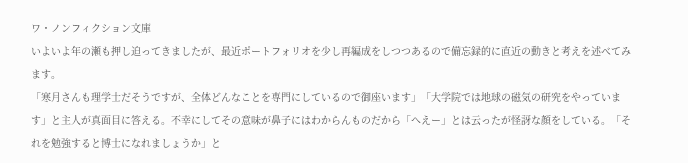ワ・ノンフィクション文庫
いよいよ年の瀬も押し迫ってきましたが、最近ポートフォリオを少し再編成をしつつあるので備忘録的に直近の動きと考えを述べてみます。
「寒月さんも理学士だそうですが、全体どんなことを専門にしているので御座います」「大学院では地球の磁気の研究をやっています」と主人が真面目に答える。不幸にしてその意味が鼻子にはわからんものだから「へえー」とは云ったが怪訝な顔をしている。「それを勉強すると博士になれましょうか」と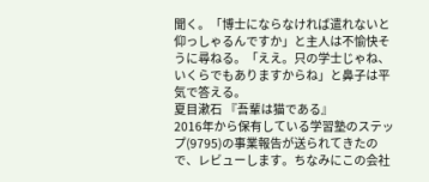聞く。「博士にならなければ遣れないと仰っしゃるんですか」と主人は不愉快そうに尋ねる。「ええ。只の学士じゃね、いくらでもありますからね」と鼻子は平気で答える。
夏目漱石 『吾輩は猫である』
2016年から保有している学習塾のステップ(9795)の事業報告が送られてきたので、レビューします。ちなみにこの会社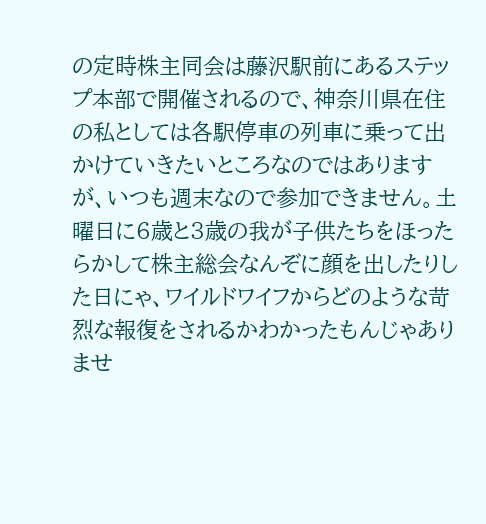の定時株主同会は藤沢駅前にあるステップ本部で開催されるので、神奈川県在住の私としては各駅停車の列車に乗って出かけていきたいところなのではありますが、いつも週末なので参加できません。土曜日に6歳と3歳の我が子供たちをほったらかして株主総会なんぞに顔を出したりした日にゃ、ワイルドワイフからどのような苛烈な報復をされるかわかったもんじゃありませ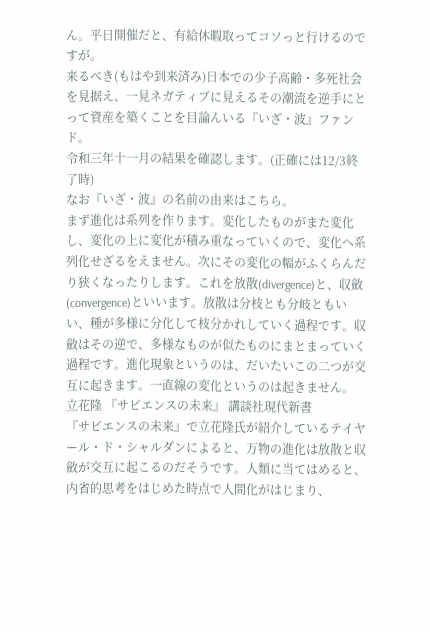ん。平日開催だと、有給休暇取ってコソっと行けるのですが。
来るべき(もはや到来済み)日本での少子高齢・多死社会を見据え、一見ネガティブに見えるその潮流を逆手にとって資産を築くことを目論んいる『いざ・波』ファンド。
令和三年十一月の結果を確認します。(正確には12/3終了時)
なお『いざ・波』の名前の由来はこちら。
まず進化は系列を作ります。変化したものがまた変化し、変化の上に変化が積み重なっていくので、変化へ系列化せざるをえません。次にその変化の幅がふくらんだり狭くなったりします。これを放散(divergence)と、収斂(convergence)といいます。放散は分枝とも分岐ともいい、種が多様に分化して枝分かれしていく過程です。収斂はその逆で、多様なものが似たものにまとまっていく過程です。進化現象というのは、だいたいこの二つが交互に起きます。一直線の変化というのは起きません。
立花隆 『サピエンスの未来』 講談社現代新書
『サピエンスの未来』で立花隆氏が紹介しているテイヤール・ド・シャルダンによると、万物の進化は放散と収斂が交互に起こるのだそうです。人類に当てはめると、内省的思考をはじめた時点で人間化がはじまり、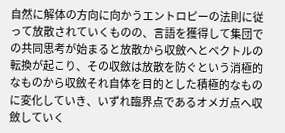自然に解体の方向に向かうエントロピーの法則に従って放散されていくものの、言語を獲得して集団での共同思考が始まると放散から収斂へとベクトルの転換が起こり、その収斂は放散を防ぐという消極的なものから収斂それ自体を目的とした積極的なものに変化していき、いずれ臨界点であるオメガ点へ収斂していく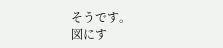そうです。
図にす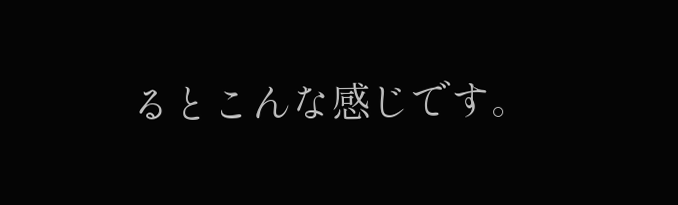るとこんな感じです。